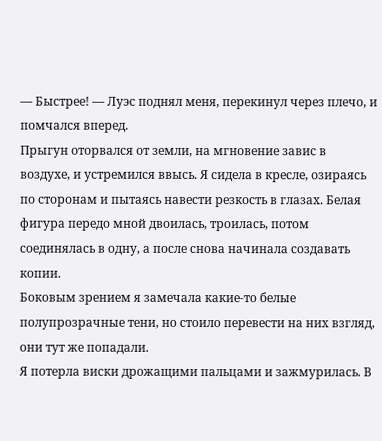— Быстрее! — Луэс поднял меня, перекинул через плечо, и помчался вперед.
Прыгун оторвался от земли, на мгновение завис в воздухе, и устремился ввысь. Я сидела в кресле, озираясь по сторонам и пытаясь навести резкость в глазах. Белая фигура передо мной двоилась, троилась, потом соединялась в одну, а после снова начинала создавать копии.
Боковым зрением я замечала какие-то белые полупрозрачные тени, но стоило перевести на них взгляд, они тут же попадали.
Я потерла виски дрожащими пальцами и зажмурилась. В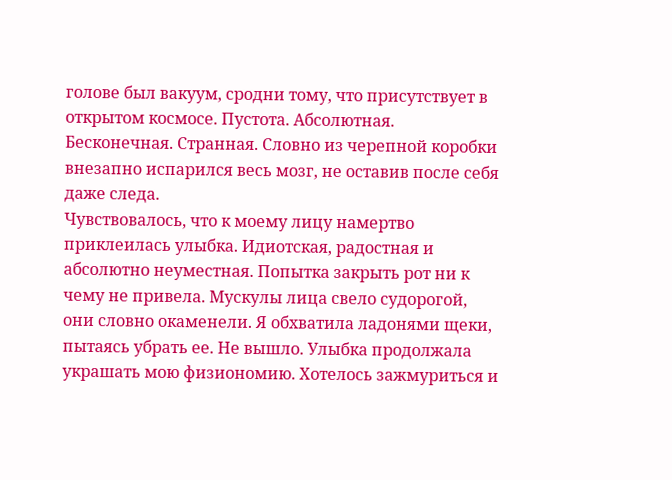голове был вакуум, сродни тому, что присутствует в открытом космосе. Пустота. Абсолютная. Бесконечная. Странная. Словно из черепной коробки внезапно испарился весь мозг, не оставив после себя даже следа.
Чувствовалось, что к моему лицу намертво приклеилась улыбка. Идиотская, радостная и абсолютно неуместная. Попытка закрыть рот ни к чему не привела. Мускулы лица свело судорогой, они словно окаменели. Я обхватила ладонями щеки, пытаясь убрать ее. Не вышло. Улыбка продолжала украшать мою физиономию. Хотелось зажмуриться и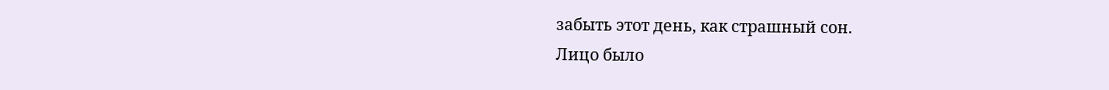забыть этот день, как страшный сон.
Лицо было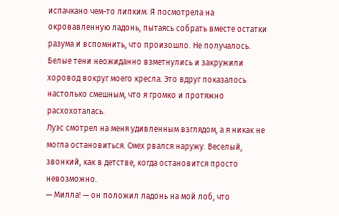испачкано чем-то липким. Я посмотрела на окровавленную ладонь, пытаясь собрать вместе остатки разума и вспомнить, что произошло. Не получалось.
Белые тени неожиданно взметнулись и закружили хоровод вокруг моего кресла. Это вдруг показалось настолько смешным, что я громко и протяжно расхохоталась.
Луэс смотрел на меня удивленным взглядом, а я никак не могла остановиться. Смех рвался наружу. Веселый, звонкий, как в детстве, когда остановится просто невозможно.
— Милла! — он положил ладонь на мой лоб, что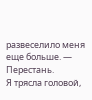развеселило меня еще больше. — Перестань.
Я трясла головой,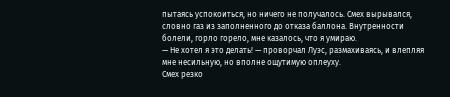пытаясь успокоиться, но ничего не получалось. Смех вырывался, словно газ из заполненного до отказа баллона. Внутренности болели, горло горело, мне казалось, что я умираю.
— Не хотел я это делать! — проворчал Луэс, размахиваясь, и влепляя мне несильную, но вполне ощутимую оплеуху.
Смех резко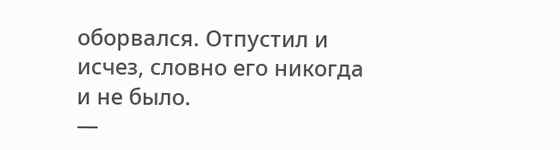оборвался. Отпустил и исчез, словно его никогда и не было.
—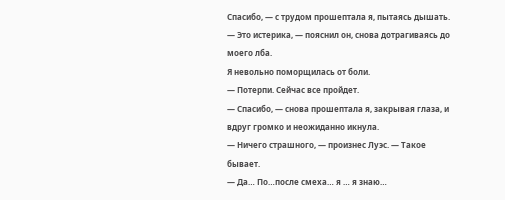Спасибо, — с трудом прошептала я, пытаясь дышать.
— Это истерика, — пояснил он, снова дотрагиваясь до моего лба.
Я невольно поморщилась от боли.
— Потерпи. Сейчас все пройдет.
— Спасибо, — снова прошептала я, закрывая глаза, и вдруг громко и неожиданно икнула.
— Ничего страшного, — произнес Луэс. — Такое бывает.
— Да… По…после смеха… я … я знаю…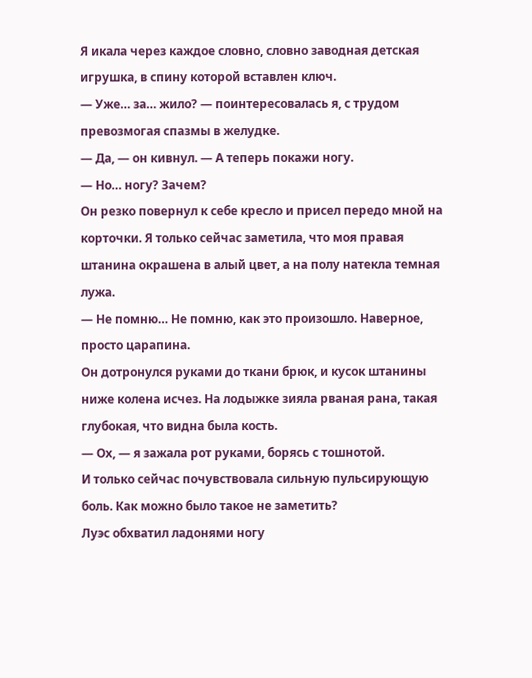Я икала через каждое словно, словно заводная детская игрушка, в спину которой вставлен ключ.
— Уже… за… жило? — поинтересовалась я, с трудом превозмогая спазмы в желудке.
— Да, — он кивнул. — А теперь покажи ногу.
— Но… ногу? Зачем?
Он резко повернул к себе кресло и присел передо мной на корточки. Я только сейчас заметила, что моя правая штанина окрашена в алый цвет, а на полу натекла темная лужа.
— Не помню… Не помню, как это произошло. Наверное, просто царапина.
Он дотронулся руками до ткани брюк, и кусок штанины ниже колена исчез. На лодыжке зияла рваная рана, такая глубокая, что видна была кость.
— Ох, — я зажала рот руками, борясь с тошнотой.
И только сейчас почувствовала сильную пульсирующую боль. Как можно было такое не заметить?
Луэс обхватил ладонями ногу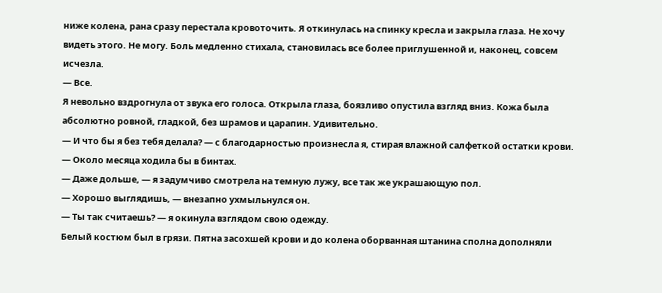ниже колена, рана сразу перестала кровоточить. Я откинулась на спинку кресла и закрыла глаза. Не хочу видеть этого. Не могу. Боль медленно стихала, становилась все более приглушенной и, наконец, совсем исчезла.
— Все.
Я невольно вздрогнула от звука его голоса. Открыла глаза, боязливо опустила взгляд вниз. Кожа была абсолютно ровной, гладкой, без шрамов и царапин. Удивительно.
— И что бы я без тебя делала? — с благодарностью произнесла я, стирая влажной салфеткой остатки крови.
— Около месяца ходила бы в бинтах.
— Даже дольше, — я задумчиво смотрела на темную лужу, все так же украшающую пол.
— Хорошо выглядишь, — внезапно ухмыльнулся он.
— Ты так считаешь? — я окинула взглядом свою одежду.
Белый костюм был в грязи. Пятна засохшей крови и до колена оборванная штанина сполна дополняли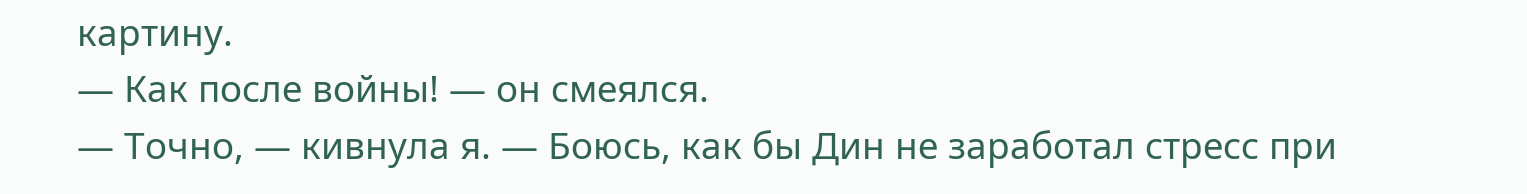картину.
— Как после войны! — он смеялся.
— Точно, — кивнула я. — Боюсь, как бы Дин не заработал стресс при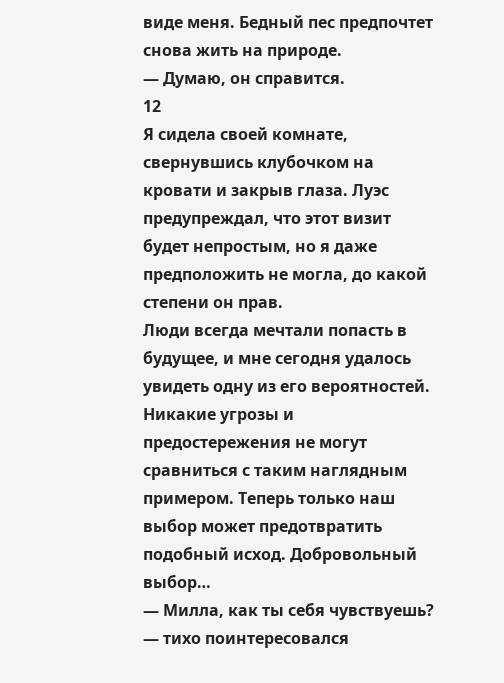виде меня. Бедный пес предпочтет снова жить на природе.
— Думаю, он справится.
12
Я сидела своей комнате, свернувшись клубочком на кровати и закрыв глаза. Луэс предупреждал, что этот визит будет непростым, но я даже предположить не могла, до какой степени он прав.
Люди всегда мечтали попасть в будущее, и мне сегодня удалось увидеть одну из его вероятностей. Никакие угрозы и предостережения не могут сравниться с таким наглядным примером. Теперь только наш выбор может предотвратить подобный исход. Добровольный выбор…
— Милла, как ты себя чувствуешь? — тихо поинтересовался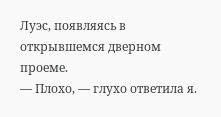Луэс, появляясь в открывшемся дверном проеме.
— Плохо, — глухо ответила я.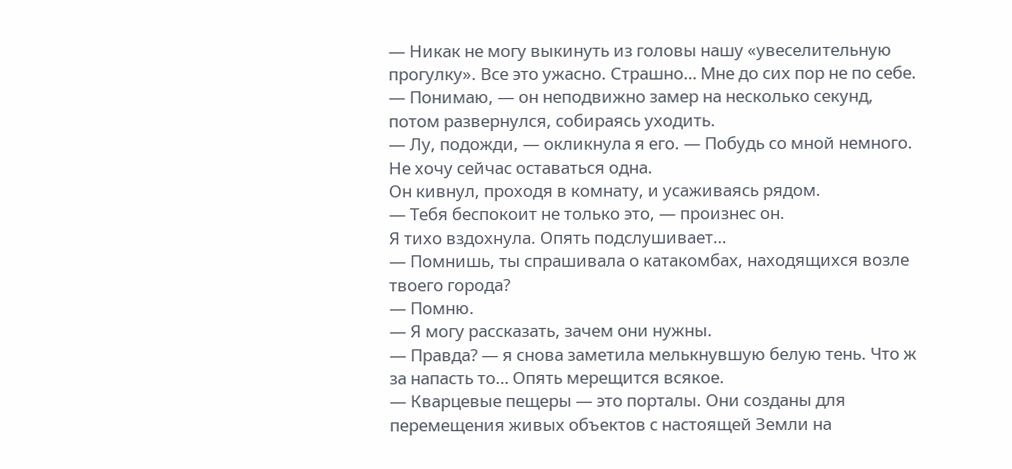— Никак не могу выкинуть из головы нашу «увеселительную прогулку». Все это ужасно. Страшно… Мне до сих пор не по себе.
— Понимаю, — он неподвижно замер на несколько секунд, потом развернулся, собираясь уходить.
— Лу, подожди, — окликнула я его. — Побудь со мной немного. Не хочу сейчас оставаться одна.
Он кивнул, проходя в комнату, и усаживаясь рядом.
— Тебя беспокоит не только это, — произнес он.
Я тихо вздохнула. Опять подслушивает…
— Помнишь, ты спрашивала о катакомбах, находящихся возле твоего города?
— Помню.
— Я могу рассказать, зачем они нужны.
— Правда? — я снова заметила мелькнувшую белую тень. Что ж за напасть то… Опять мерещится всякое.
— Кварцевые пещеры — это порталы. Они созданы для перемещения живых объектов с настоящей Земли на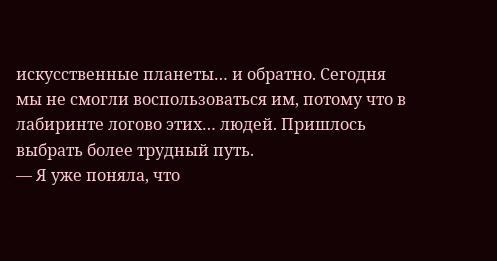искусственные планеты… и обратно. Сегодня мы не смогли воспользоваться им, потому что в лабиринте логово этих… людей. Пришлось выбрать более трудный путь.
— Я уже поняла, что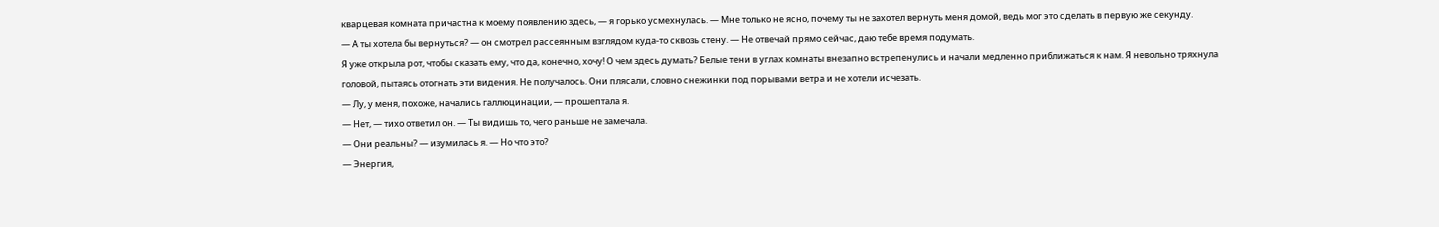кварцевая комната причастна к моему появлению здесь, — я горько усмехнулась. — Мне только не ясно, почему ты не захотел вернуть меня домой, ведь мог это сделать в первую же секунду.
— А ты хотела бы вернуться? — он смотрел рассеянным взглядом куда-то сквозь стену. — Не отвечай прямо сейчас, даю тебе время подумать.
Я уже открыла рот, чтобы сказать ему, что да, конечно, хочу! О чем здесь думать? Белые тени в углах комнаты внезапно встрепенулись и начали медленно приближаться к нам. Я невольно тряхнула головой, пытаясь отогнать эти видения. Не получалось. Они плясали, словно снежинки под порывами ветра и не хотели исчезать.
— Лу, у меня, похоже, начались галлюцинации, — прошептала я.
— Нет, — тихо ответил он. — Ты видишь то, чего раньше не замечала.
— Они реальны? — изумилась я. — Но что это?
— Энергия,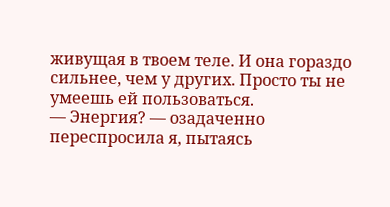живущая в твоем теле. И она гораздо сильнее, чем у других. Просто ты не умеешь ей пользоваться.
— Энергия? — озадаченно переспросила я, пытаясь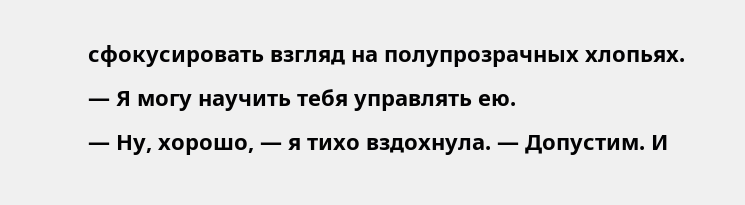сфокусировать взгляд на полупрозрачных хлопьях.
— Я могу научить тебя управлять ею.
— Ну, хорошо, — я тихо вздохнула. — Допустим. И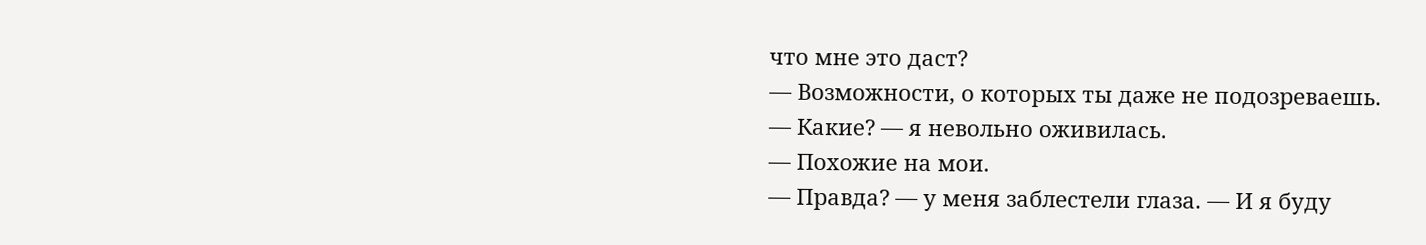что мне это даст?
— Возможности, о которых ты даже не подозреваешь.
— Какие? — я невольно оживилась.
— Похожие на мои.
— Правда? — у меня заблестели глаза. — И я буду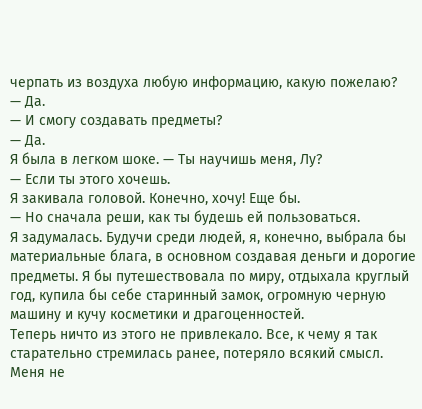черпать из воздуха любую информацию, какую пожелаю?
— Да.
— И смогу создавать предметы?
— Да.
Я была в легком шоке. — Ты научишь меня, Лу?
— Если ты этого хочешь.
Я закивала головой. Конечно, хочу! Еще бы.
— Но сначала реши, как ты будешь ей пользоваться.
Я задумалась. Будучи среди людей, я, конечно, выбрала бы материальные блага, в основном создавая деньги и дорогие предметы. Я бы путешествовала по миру, отдыхала круглый год, купила бы себе старинный замок, огромную черную машину и кучу косметики и драгоценностей.
Теперь ничто из этого не привлекало. Все, к чему я так старательно стремилась ранее, потеряло всякий смысл. Меня не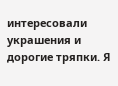интересовали украшения и дорогие тряпки. Я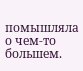помышляла о чем-то большем.